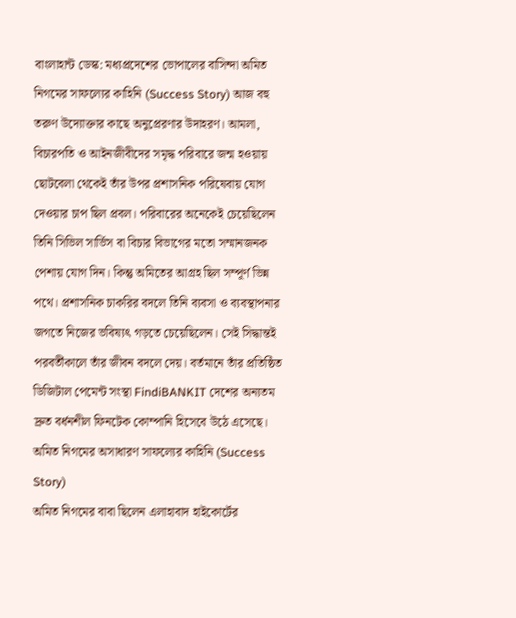বাংলাহান্ট ডেস্ক: মধ্যপ্রদেশের ভোপালের বাসিন্দা অমিত নিগমের সাফল্যের কাহিনি (Success Story) আজ বহু তরুণ উদ্যোক্তার কাছে অনুপ্রেরণার উদাহরণ। আমলা, বিচারপতি ও আইনজীবীদের সমৃদ্ধ পরিবারে জন্ম হওয়ায় ছোটবেলা থেকেই তাঁর উপর প্রশাসনিক পরিষেবায় যোগ দেওয়ার চাপ ছিল প্রবল। পরিবারের অনেকেই চেয়েছিলেন তিনি সিভিল সার্ভিস বা বিচার বিভাগের মতো সম্মানজনক পেশায় যোগ দিন। কিন্তু অমিতের আগ্রহ ছিল সম্পূর্ণ ভিন্ন পথে। প্রশাসনিক চাকরির বদলে তিনি ব্যবসা ও ব্যবস্থাপনার জগতে নিজের ভবিষ্যৎ গড়তে চেয়েছিলেন। সেই সিদ্ধান্তই পরবর্তীকালে তাঁর জীবন বদলে দেয়। বর্তমানে তাঁর প্রতিষ্ঠিত ডিজিটাল পেমেন্ট সংস্থা FindiBANKIT দেশের অন্যতম দ্রুত বর্ধনশীল ফিনটেক কোম্পানি হিসেবে উঠে এসেছে।
অমিত নিগমের অসাধারণ সাফল্যের কাহিনি (Success Story)
অমিত নিগমের বাবা ছিলেন এলাহাবাদ হাইকোর্টের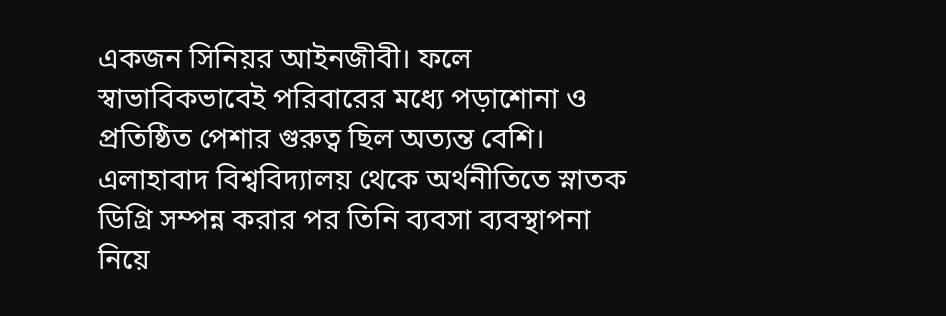একজন সিনিয়র আইনজীবী। ফলে স্বাভাবিকভাবেই পরিবারের মধ্যে পড়াশোনা ও প্রতিষ্ঠিত পেশার গুরুত্ব ছিল অত্যন্ত বেশি। এলাহাবাদ বিশ্ববিদ্যালয় থেকে অর্থনীতিতে স্নাতক ডিগ্রি সম্পন্ন করার পর তিনি ব্যবসা ব্যবস্থাপনা নিয়ে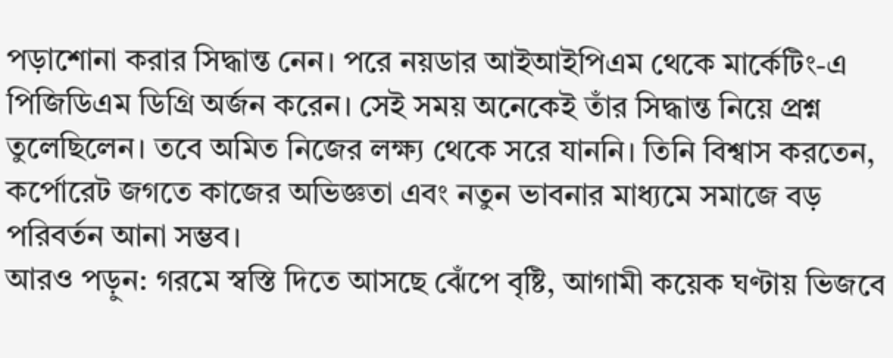পড়াশোনা করার সিদ্ধান্ত নেন। পরে নয়ডার আইআইপিএম থেকে মার্কেটিং-এ পিজিডিএম ডিগ্রি অর্জন করেন। সেই সময় অনেকেই তাঁর সিদ্ধান্ত নিয়ে প্রশ্ন তুলেছিলেন। তবে অমিত নিজের লক্ষ্য থেকে সরে যাননি। তিনি বিশ্বাস করতেন, কর্পোরেট জগতে কাজের অভিজ্ঞতা এবং নতুন ভাবনার মাধ্যমে সমাজে বড় পরিবর্তন আনা সম্ভব।
আরও পড়ুন: গরমে স্বস্তি দিতে আসছে ঝেঁপে বৃষ্টি, আগামী কয়েক ঘণ্টায় ভিজবে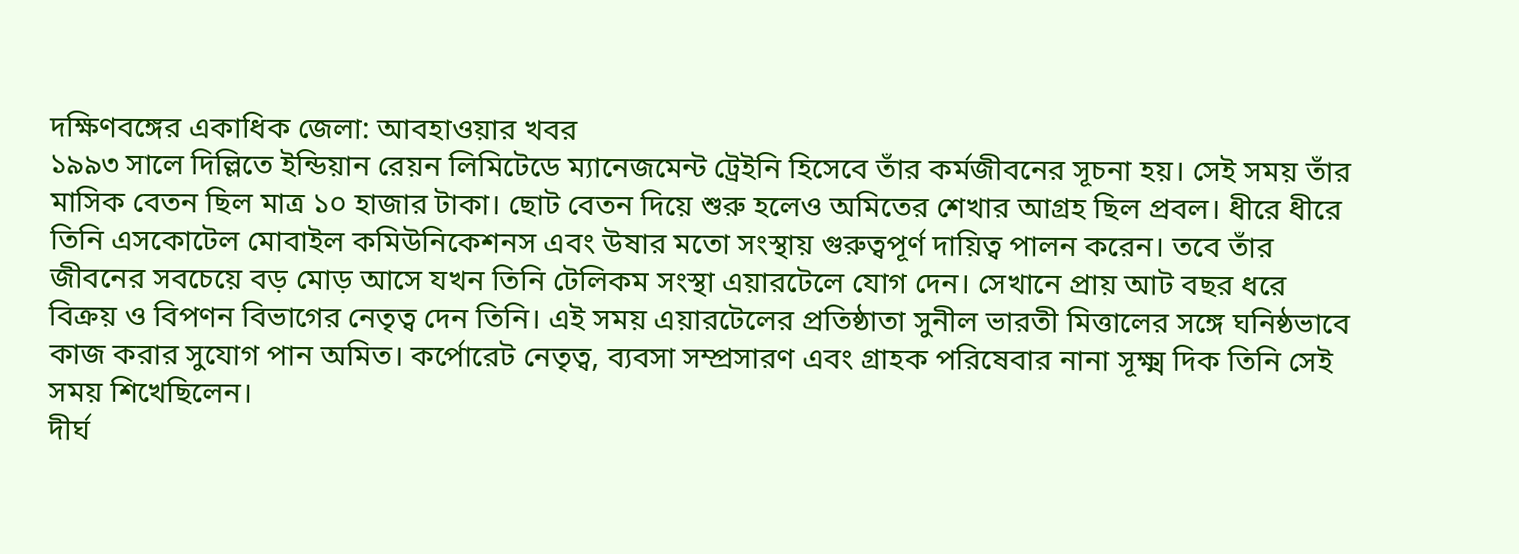দক্ষিণবঙ্গের একাধিক জেলা: আবহাওয়ার খবর
১৯৯৩ সালে দিল্লিতে ইন্ডিয়ান রেয়ন লিমিটেডে ম্যানেজমেন্ট ট্রেইনি হিসেবে তাঁর কর্মজীবনের সূচনা হয়। সেই সময় তাঁর মাসিক বেতন ছিল মাত্র ১০ হাজার টাকা। ছোট বেতন দিয়ে শুরু হলেও অমিতের শেখার আগ্রহ ছিল প্রবল। ধীরে ধীরে তিনি এসকোটেল মোবাইল কমিউনিকেশনস এবং উষার মতো সংস্থায় গুরুত্বপূর্ণ দায়িত্ব পালন করেন। তবে তাঁর জীবনের সবচেয়ে বড় মোড় আসে যখন তিনি টেলিকম সংস্থা এয়ারটেলে যোগ দেন। সেখানে প্রায় আট বছর ধরে বিক্রয় ও বিপণন বিভাগের নেতৃত্ব দেন তিনি। এই সময় এয়ারটেলের প্রতিষ্ঠাতা সুনীল ভারতী মিত্তালের সঙ্গে ঘনিষ্ঠভাবে কাজ করার সুযোগ পান অমিত। কর্পোরেট নেতৃত্ব, ব্যবসা সম্প্রসারণ এবং গ্রাহক পরিষেবার নানা সূক্ষ্ম দিক তিনি সেই সময় শিখেছিলেন।
দীর্ঘ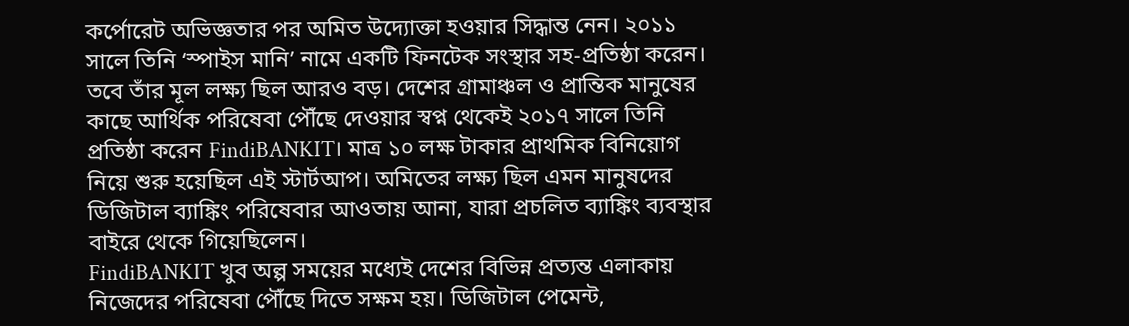কর্পোরেট অভিজ্ঞতার পর অমিত উদ্যোক্তা হওয়ার সিদ্ধান্ত নেন। ২০১১ সালে তিনি ‘স্পাইস মানি’ নামে একটি ফিনটেক সংস্থার সহ-প্রতিষ্ঠা করেন। তবে তাঁর মূল লক্ষ্য ছিল আরও বড়। দেশের গ্রামাঞ্চল ও প্রান্তিক মানুষের কাছে আর্থিক পরিষেবা পৌঁছে দেওয়ার স্বপ্ন থেকেই ২০১৭ সালে তিনি প্রতিষ্ঠা করেন FindiBANKIT। মাত্র ১০ লক্ষ টাকার প্রাথমিক বিনিয়োগ নিয়ে শুরু হয়েছিল এই স্টার্টআপ। অমিতের লক্ষ্য ছিল এমন মানুষদের ডিজিটাল ব্যাঙ্কিং পরিষেবার আওতায় আনা, যারা প্রচলিত ব্যাঙ্কিং ব্যবস্থার বাইরে থেকে গিয়েছিলেন।
FindiBANKIT খুব অল্প সময়ের মধ্যেই দেশের বিভিন্ন প্রত্যন্ত এলাকায় নিজেদের পরিষেবা পৌঁছে দিতে সক্ষম হয়। ডিজিটাল পেমেন্ট,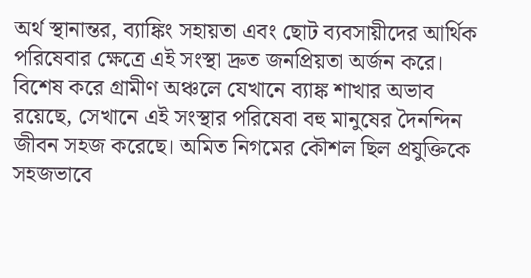অর্থ স্থানান্তর, ব্যাঙ্কিং সহায়তা এবং ছোট ব্যবসায়ীদের আর্থিক পরিষেবার ক্ষেত্রে এই সংস্থা দ্রুত জনপ্রিয়তা অর্জন করে। বিশেষ করে গ্রামীণ অঞ্চলে যেখানে ব্যাঙ্ক শাখার অভাব রয়েছে, সেখানে এই সংস্থার পরিষেবা বহু মানুষের দৈনন্দিন জীবন সহজ করেছে। অমিত নিগমের কৌশল ছিল প্রযুক্তিকে সহজভাবে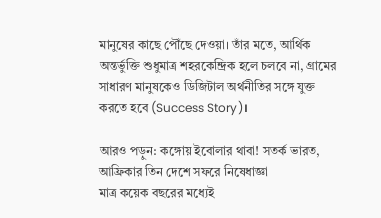মানুষের কাছে পৌঁছে দেওয়া। তাঁর মতে, আর্থিক অন্তর্ভুক্তি শুধুমাত্র শহরকেন্দ্রিক হলে চলবে না, গ্রামের সাধারণ মানুষকেও ডিজিটাল অর্থনীতির সঙ্গে যুক্ত করতে হবে (Success Story)।

আরও পড়ুন: কঙ্গোয় ইবোলার থাবা! সতর্ক ভারত, আফ্রিকার তিন দেশে সফরে নিষেধাজ্ঞা
মাত্র কয়েক বছরের মধ্যেই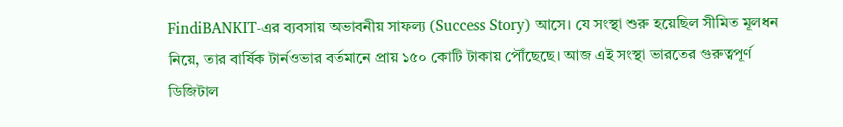FindiBANKIT-এর ব্যবসায় অভাবনীয় সাফল্য (Success Story) আসে। যে সংস্থা শুরু হয়েছিল সীমিত মূলধন নিয়ে, তার বার্ষিক টার্নওভার বর্তমানে প্রায় ১৫০ কোটি টাকায় পৌঁছেছে। আজ এই সংস্থা ভারতের গুরুত্বপূর্ণ ডিজিটাল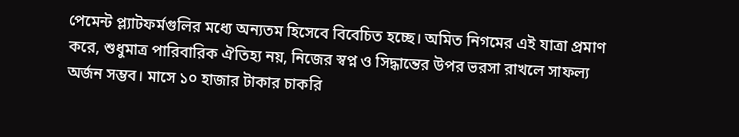পেমেন্ট প্ল্যাটফর্মগুলির মধ্যে অন্যতম হিসেবে বিবেচিত হচ্ছে। অমিত নিগমের এই যাত্রা প্রমাণ করে, শুধুমাত্র পারিবারিক ঐতিহ্য নয়, নিজের স্বপ্ন ও সিদ্ধান্তের উপর ভরসা রাখলে সাফল্য অর্জন সম্ভব। মাসে ১০ হাজার টাকার চাকরি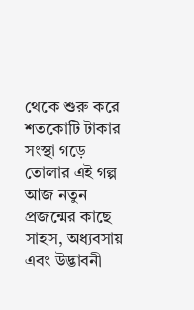থেকে শুরু করে শতকোটি টাকার সংস্থা গড়ে তোলার এই গল্প আজ নতুন প্রজন্মের কাছে সাহস, অধ্যবসায় এবং উদ্ভাবনী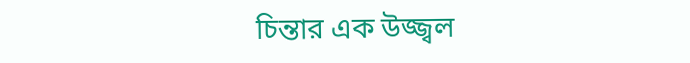চিন্তার এক উজ্জ্বল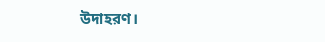উদাহরণ।